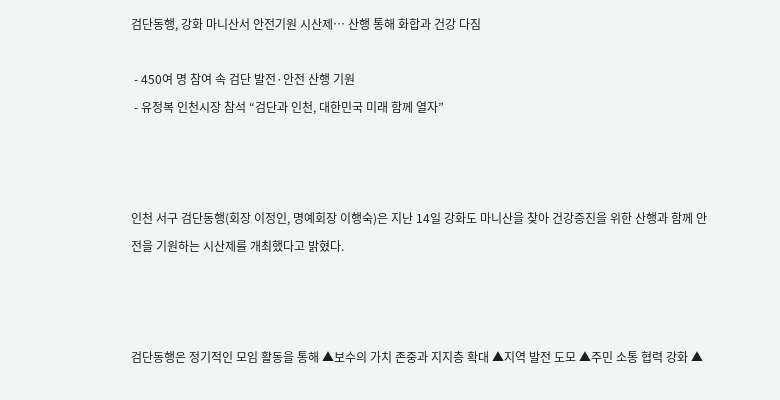검단동행, 강화 마니산서 안전기원 시산제… 산행 통해 화합과 건강 다짐

 - 450여 명 참여 속 검단 발전·안전 산행 기원
 - 유정복 인천시장 참석 “검단과 인천, 대한민국 미래 함께 열자”



인천 서구 검단동행(회장 이정인, 명예회장 이행숙)은 지난 14일 강화도 마니산을 찾아 건강증진을 위한 산행과 함께 안전을 기원하는 시산제를 개최했다고 밝혔다.



검단동행은 정기적인 모임 활동을 통해 ▲보수의 가치 존중과 지지층 확대 ▲지역 발전 도모 ▲주민 소통 협력 강화 ▲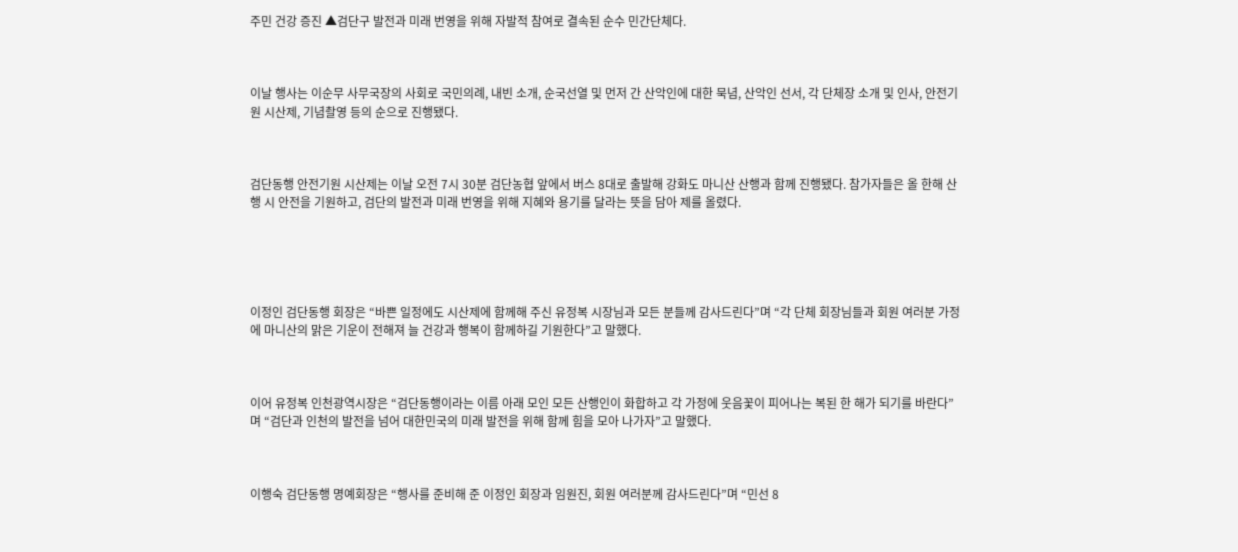주민 건강 증진 ▲검단구 발전과 미래 번영을 위해 자발적 참여로 결속된 순수 민간단체다.



이날 행사는 이순무 사무국장의 사회로 국민의례, 내빈 소개, 순국선열 및 먼저 간 산악인에 대한 묵념, 산악인 선서, 각 단체장 소개 및 인사, 안전기원 시산제, 기념촬영 등의 순으로 진행됐다.



검단동행 안전기원 시산제는 이날 오전 7시 30분 검단농협 앞에서 버스 8대로 출발해 강화도 마니산 산행과 함께 진행됐다. 참가자들은 올 한해 산행 시 안전을 기원하고, 검단의 발전과 미래 번영을 위해 지혜와 용기를 달라는 뜻을 담아 제를 올렸다.





이정인 검단동행 회장은 “바쁜 일정에도 시산제에 함께해 주신 유정복 시장님과 모든 분들께 감사드린다”며 “각 단체 회장님들과 회원 여러분 가정에 마니산의 맑은 기운이 전해져 늘 건강과 행복이 함께하길 기원한다”고 말했다.



이어 유정복 인천광역시장은 “검단동행이라는 이름 아래 모인 모든 산행인이 화합하고 각 가정에 웃음꽃이 피어나는 복된 한 해가 되기를 바란다”며 “검단과 인천의 발전을 넘어 대한민국의 미래 발전을 위해 함께 힘을 모아 나가자”고 말했다.



이행숙 검단동행 명예회장은 “행사를 준비해 준 이정인 회장과 임원진, 회원 여러분께 감사드린다”며 “민선 8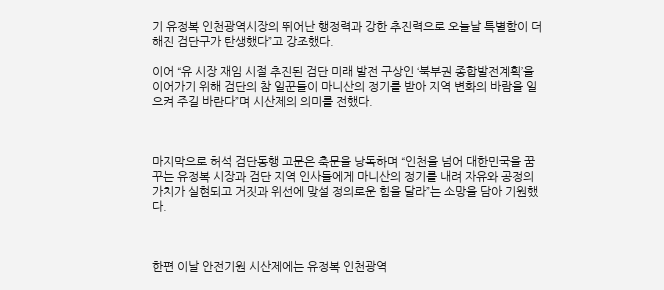기 유정복 인천광역시장의 뛰어난 행정력과 강한 추진력으로 오늘날 특별함이 더해진 검단구가 탄생했다”고 강조했다.

이어 “유 시장 재임 시절 추진된 검단 미래 발전 구상인 ‘북부권 종합발전계획’을 이어가기 위해 검단의 참 일꾼들이 마니산의 정기를 받아 지역 변화의 바람을 일으켜 주길 바란다”며 시산제의 의미를 전했다.



마지막으로 허석 검단동행 고문은 축문을 낭독하며 “인천을 넘어 대한민국을 꿈꾸는 유정복 시장과 검단 지역 인사들에게 마니산의 정기를 내려 자유와 공정의 가치가 실현되고 거짓과 위선에 맞설 정의로운 힘을 달라”는 소망을 담아 기원했다.



한편 이날 안전기원 시산제에는 유정복 인천광역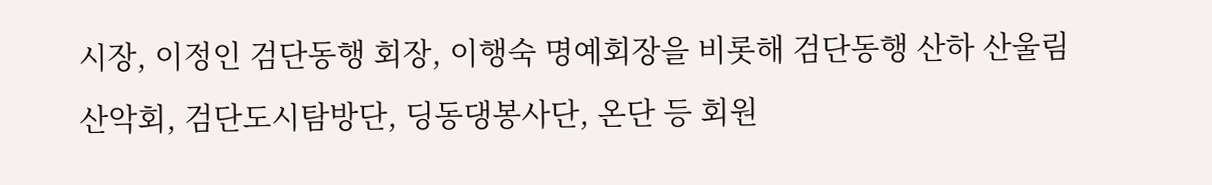시장, 이정인 검단동행 회장, 이행숙 명예회장을 비롯해 검단동행 산하 산울림산악회, 검단도시탐방단, 딩동댕봉사단, 온단 등 회원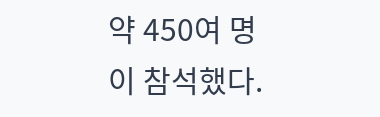약 450여 명이 참석했다.